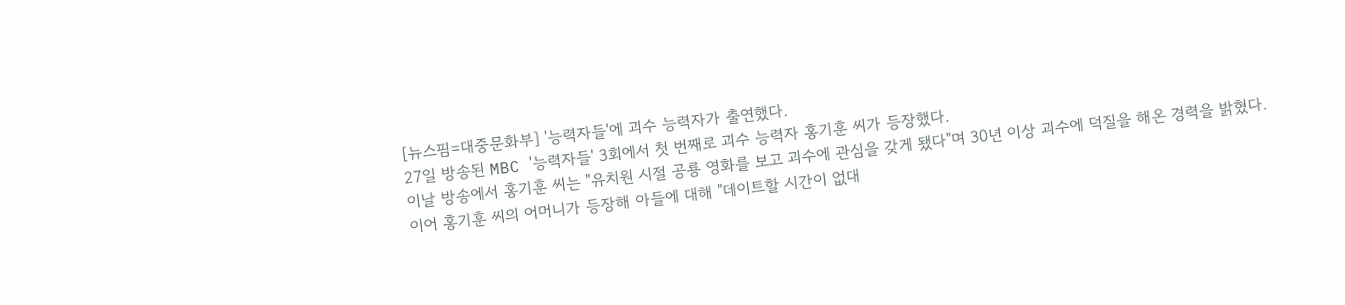[뉴스핌=대중문화부] '능력자들'에 괴수 능력자가 출연했다.
27일 방송된 MBC '능력자들' 3회에서 첫 번째로 괴수 능력자 홍기훈 씨가 등장했다.
이날 방송에서 홍기훈 씨는 "유치원 시절 공룡 영화를 보고 괴수에 관심을 갖게 됐다"며 30년 이상 괴수에 덕질을 해온 경력을 밝혔다.
이어 홍기훈 씨의 어머니가 등장해 아들에 대해 "데이트할 시간이 없대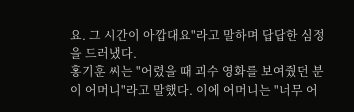요. 그 시간이 아깝대요"라고 말하며 답답한 심정을 드러냈다.
홍기훈 씨는 "어렸을 때 괴수 영화를 보여줬던 분이 어머니"라고 말했다. 이에 어머니는 "너무 어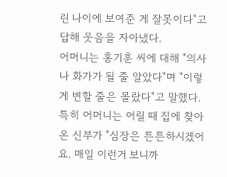린 나이에 보여준 게 잘못이다"고 답해 웃음을 자아냈다.
어머니는 홍기훈 씨에 대해 "의사나 화가가 될 줄 알았다"며 "이렇게 변할 줄은 몰랐다"고 말했다.
특히 어머니는 어릴 때 집에 찾아온 신부가 "심장은 튼튼하시겠어요. 매일 이런거 보니까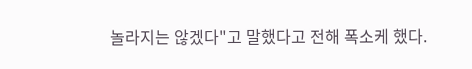놀라지는 않겠다"고 말했다고 전해 폭소케 했다.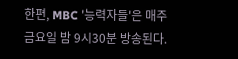한편, MBC '능력자들'은 매주 금요일 밤 9시30분 방송된다.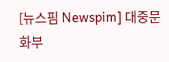[뉴스핌 Newspim] 대중문화부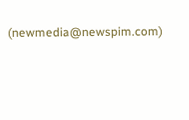(newmedia@newspim.com)